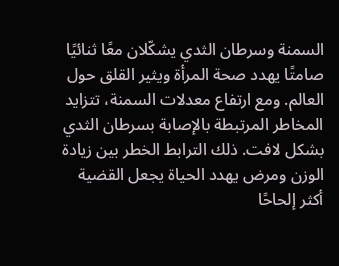السمنة وسرطان الثدي يشكّلان معًا ثنائيًا صامتًا يهدد صحة المرأة ويثير القلق حول العالم. ومع ارتفاع معدلات السمنة، تتزايد المخاطر المرتبطة بالإصابة بسرطان الثدي بشكل لافت. ذلك الترابط الخطر بين زيادة الوزن ومرض يهدد الحياة يجعل القضية أكثر إلحاحًا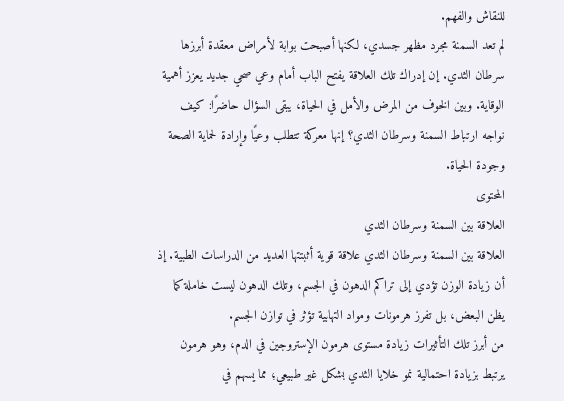للنقاش والفهم.
لم تعد السمنة مجرد مظهر جسدي، لكنها أصبحت بوابة لأمراض معقدة أبرزها سرطان الثدي. إن إدراك تلك العلاقة يفتح الباب أمام وعي صحي جديد يعزز أهمية الوقاية. وبين الخوف من المرض والأمل في الحياة، يبقى السؤال حاضرًا: كيف نواجه ارتباط السمنة وسرطان الثدي؟ إنها معركة تتطلب وعيًا وإرادة لحماية الصحة وجودة الحياة.
المحتوى
العلاقة بين السمنة وسرطان الثدي
العلاقة بين السمنة وسرطان الثدي علاقة قوية أثبتتها العديد من الدراسات الطبية. إذ أن زيادة الوزن تؤدي إلى تراكم الدهون في الجسم، وتلك الدهون ليست خاملة كما يظن البعض، بل تفرز هرمونات ومواد التهابية تؤثر في توازن الجسم.
من أبرز تلك التأثيرات زيادة مستوى هرمون الإستروجين في الدم، وهو هرمون يرتبط بزيادة احتمالية نمو خلايا الثدي بشكل غير طبيعي؛ مما يسهم في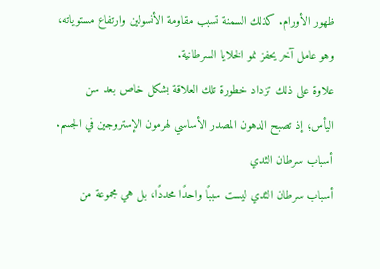ظهور الأورام. كذلك السمنة تسبب مقاومة الأنسولين وارتفاع مستوياته، وهو عامل آخر يحفز نمو الخلايا السرطانية.
علاوة على ذلك تزداد خطورة تلك العلاقة بشكل خاص بعد سن اليأس؛ إذ تصبح الدهون المصدر الأساسي لهرمون الإستروجين في الجسم.
أسباب سرطان الثدي
أسباب سرطان الثدي ليست سببًا واحدًا محددًا، بل هي مجموعة من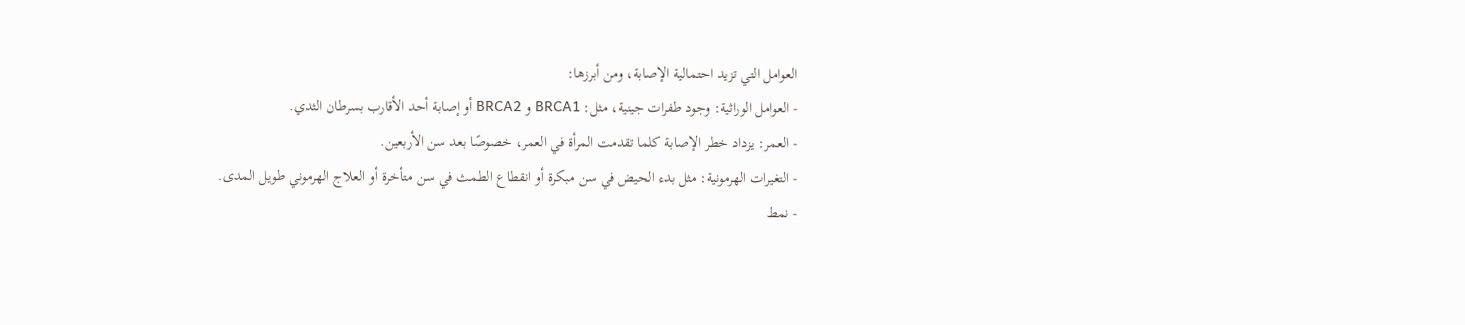العوامل التي تزيد احتمالية الإصابة، ومن أبرزها:
- العوامل الوراثية: وجود طفرات جينية، مثل: BRCA1 و BRCA2 أو إصابة أحد الأقارب بسرطان الثدي.
- العمر: يزداد خطر الإصابة كلما تقدمت المرأة في العمر، خصوصًا بعد سن الأربعين.
- التغيرات الهرمونية: مثل بدء الحيض في سن مبكرة أو انقطاع الطمث في سن متأخرة أو العلاج الهرموني طويل المدى.
- نمط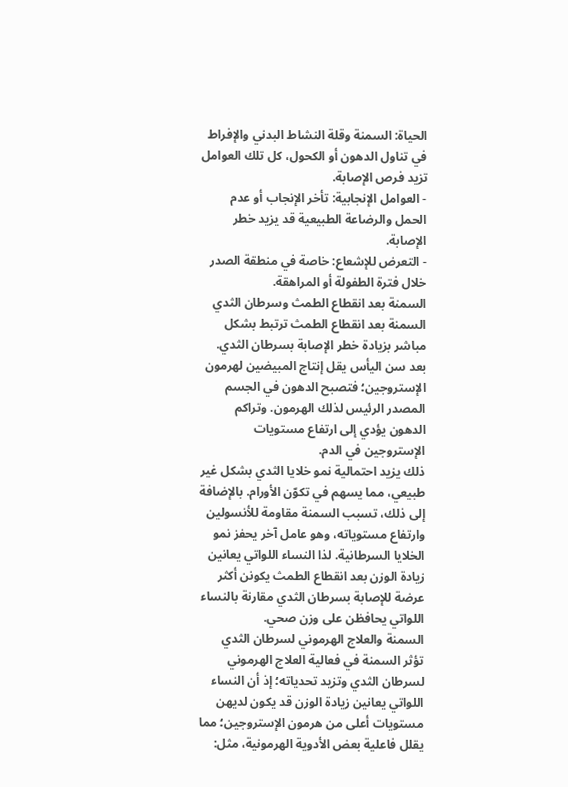الحياة: السمنة وقلة النشاط البدني والإفراط في تناول الدهون أو الكحول، كل تلك العوامل تزيد فرص الإصابة.
- العوامل الإنجابية: تأخر الإنجاب أو عدم الحمل والرضاعة الطبيعية قد يزيد خطر الإصابة.
- التعرض للإشعاع: خاصة في منطقة الصدر خلال فترة الطفولة أو المراهقة.
السمنة بعد انقطاع الطمث وسرطان الثدي
السمنة بعد انقطاع الطمث ترتبط بشكل مباشر بزيادة خطر الإصابة بسرطان الثدي. بعد سن اليأس يقل إنتاج المبيضين لهرمون الإستروجين؛ فتصبح الدهون في الجسم المصدر الرئيس لذلك الهرمون. وتراكم الدهون يؤدي إلى ارتفاع مستويات الإستروجين في الدم.
ذلك يزيد احتمالية نمو خلايا الثدي بشكل غير طبيعي، مما يسهم في تكوّن الأورام. بالإضافة إلى ذلك، تسبب السمنة مقاومة للأنسولين وارتفاع مستوياته، وهو عامل آخر يحفز نمو الخلايا السرطانية. لذا النساء اللواتي يعانين زيادة الوزن بعد انقطاع الطمث يكونن أكثر عرضة للإصابة بسرطان الثدي مقارنة بالنساء اللواتي يحافظن على وزن صحي.
السمنة والعلاج الهرموني لسرطان الثدي
تؤثر السمنة في فعالية العلاج الهرموني لسرطان الثدي وتزيد تحدياته؛ إذ أن النساء اللواتي يعانين زيادة الوزن قد يكون لديهن مستويات أعلى من هرمون الإستروجين؛ مما يقلل فاعلية بعض الأدوية الهرمونية، مثل: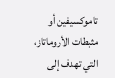تاموكسيفين أو مثبطات الأروماتاز، التي تهدف إلى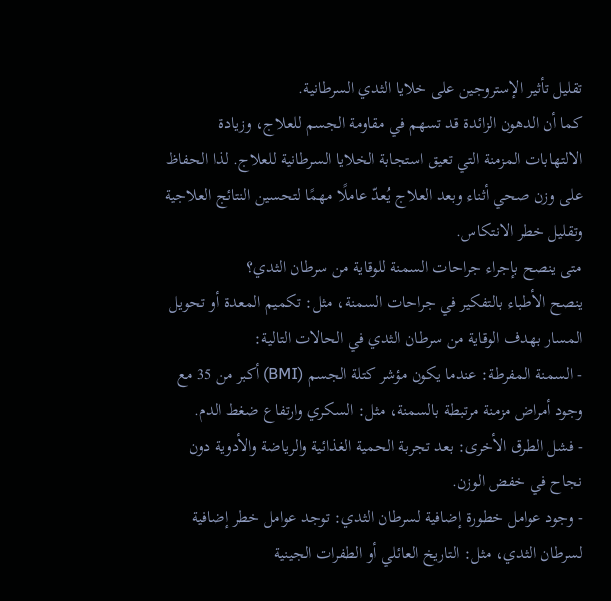تقليل تأثير الإستروجين على خلايا الثدي السرطانية.
كما أن الدهون الزائدة قد تسهم في مقاومة الجسم للعلاج، وزيادة الالتهابات المزمنة التي تعيق استجابة الخلايا السرطانية للعلاج. لذا الحفاظ على وزن صحي أثناء وبعد العلاج يُعدّ عاملًا مهمًا لتحسين النتائج العلاجية وتقليل خطر الانتكاس.
متى ينصح بإجراء جراحات السمنة للوقاية من سرطان الثدي؟
ينصح الأطباء بالتفكير في جراحات السمنة، مثل: تكميم المعدة أو تحويل المسار بهدف الوقاية من سرطان الثدي في الحالات التالية:
- السمنة المفرطة: عندما يكون مؤشر كتلة الجسم (BMI) أكبر من 35 مع وجود أمراض مزمنة مرتبطة بالسمنة، مثل: السكري وارتفاع ضغط الدم.
- فشل الطرق الأخرى: بعد تجربة الحمية الغذائية والرياضة والأدوية دون نجاح في خفض الوزن.
- وجود عوامل خطورة إضافية لسرطان الثدي: توجد عوامل خطر إضافية لسرطان الثدي، مثل: التاريخ العائلي أو الطفرات الجينية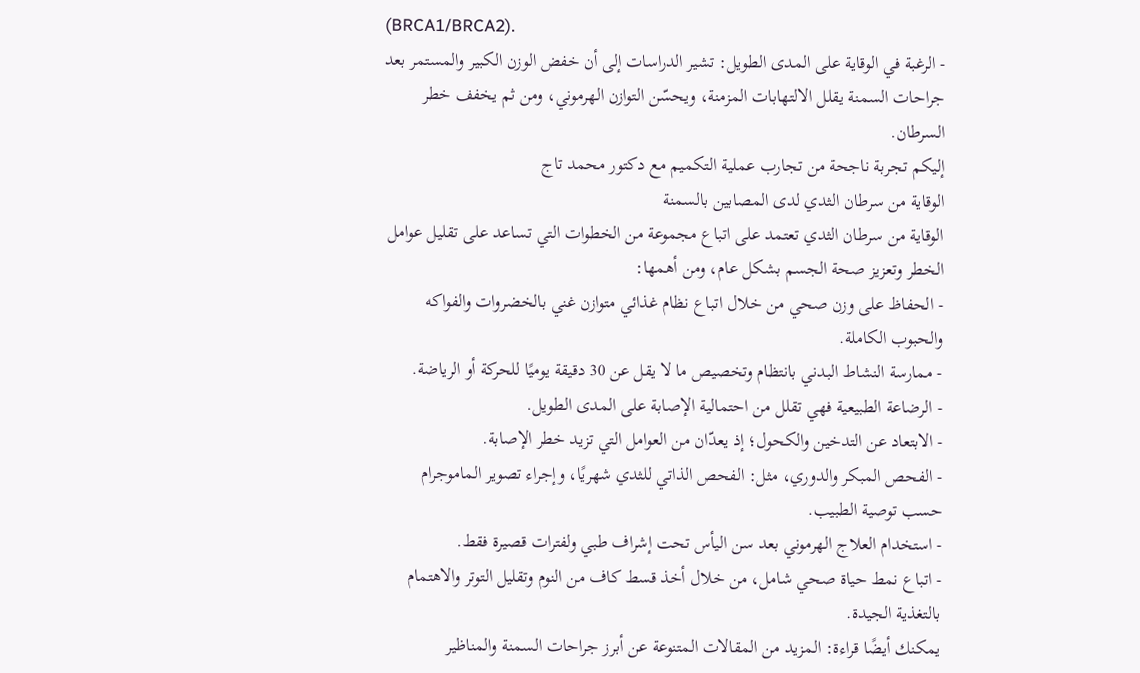(BRCA1/BRCA2).
- الرغبة في الوقاية على المدى الطويل: تشير الدراسات إلى أن خفض الوزن الكبير والمستمر بعد جراحات السمنة يقلل الالتهابات المزمنة، ويحسّن التوازن الهرموني، ومن ثم يخفف خطر السرطان.
إليكم تجربة ناجحة من تجارب عملية التكميم مع دكتور محمد تاج
الوقاية من سرطان الثدي لدى المصابين بالسمنة
الوقاية من سرطان الثدي تعتمد على اتباع مجموعة من الخطوات التي تساعد على تقليل عوامل الخطر وتعزيز صحة الجسم بشكل عام، ومن أهمها:
- الحفاظ على وزن صحي من خلال اتباع نظام غذائي متوازن غني بالخضروات والفواكه والحبوب الكاملة.
- ممارسة النشاط البدني بانتظام وتخصيص ما لا يقل عن 30 دقيقة يوميًا للحركة أو الرياضة.
- الرضاعة الطبيعية فهي تقلل من احتمالية الإصابة على المدى الطويل.
- الابتعاد عن التدخين والكحول؛ إذ يعدّان من العوامل التي تزيد خطر الإصابة.
- الفحص المبكر والدوري، مثل: الفحص الذاتي للثدي شهريًا، وإجراء تصوير الماموجرام حسب توصية الطبيب.
- استخدام العلاج الهرموني بعد سن اليأس تحت إشراف طبي ولفترات قصيرة فقط.
- اتباع نمط حياة صحي شامل، من خلال أخذ قسط كاف من النوم وتقليل التوتر والاهتمام بالتغذية الجيدة.
يمكنك أيضًا قراءة: المزيد من المقالات المتنوعة عن أبرز جراحات السمنة والمناظير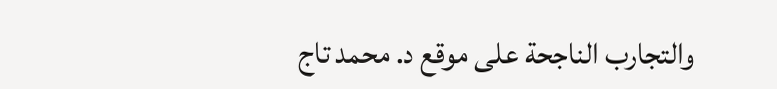والتجارب الناجحة على موقع د. محمد تاج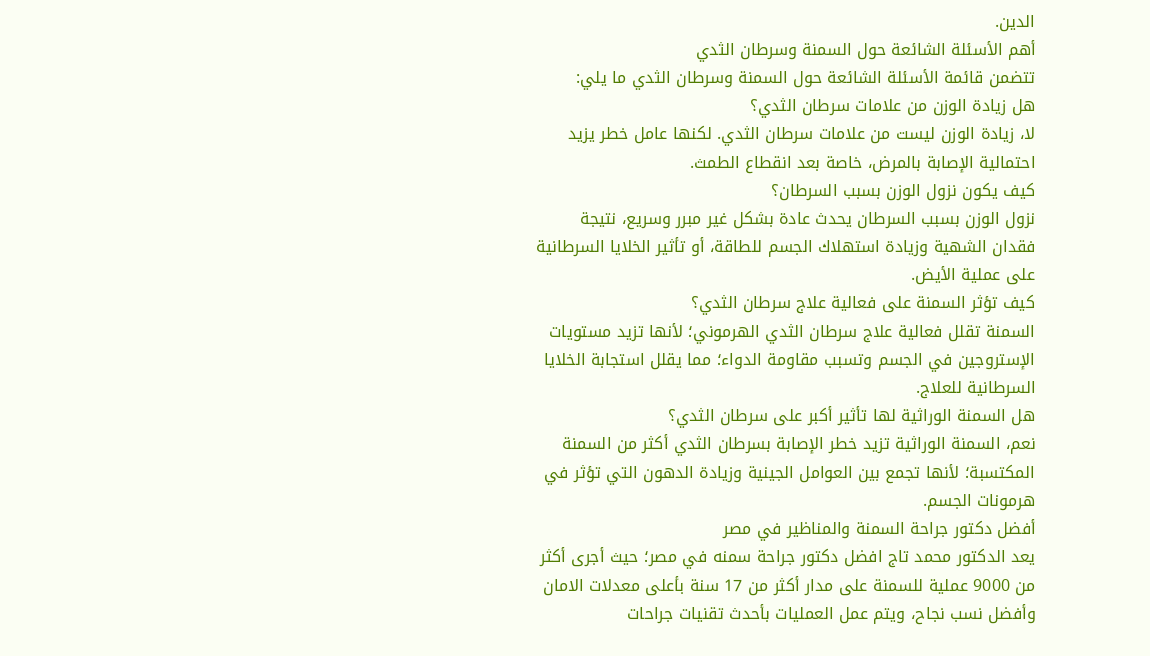الدين.
أهم الأسئلة الشائعة حول السمنة وسرطان الثدي
تتضمن قائمة الأسئلة الشائعة حول السمنة وسرطان الثدي ما يلي:
هل زيادة الوزن من علامات سرطان الثدي؟
لا، زيادة الوزن ليست من علامات سرطان الثدي. لكنها عامل خطر يزيد احتمالية الإصابة بالمرض، خاصة بعد انقطاع الطمث.
كيف يكون نزول الوزن بسبب السرطان؟
نزول الوزن بسبب السرطان يحدث عادة بشكل غير مبرر وسريع، نتيجة فقدان الشهية وزيادة استهلاك الجسم للطاقة، أو تأثير الخلايا السرطانية على عملية الأيض.
كيف تؤثر السمنة على فعالية علاج سرطان الثدي؟
السمنة تقلل فعالية علاج سرطان الثدي الهرموني؛ لأنها تزيد مستويات الإستروجين في الجسم وتسبب مقاومة الدواء؛ مما يقلل استجابة الخلايا السرطانية للعلاج.
هل السمنة الوراثية لها تأثير أكبر على سرطان الثدي؟
نعم، السمنة الوراثية تزيد خطر الإصابة بسرطان الثدي أكثر من السمنة المكتسبة؛ لأنها تجمع بين العوامل الجينية وزيادة الدهون التي تؤثر في هرمونات الجسم.
أفضل دكتور جراحة السمنة والمناظير في مصر
يعد الدكتور محمد تاج افضل دكتور جراحة سمنه في مصر؛ حيث أجرى أكثر من 9000 عملية للسمنة على مدار أكثر من 17 سنة بأعلى معدلات الامان وأفضل نسب نجاح، ويتم عمل العمليات بأحدث تقنيات جراحات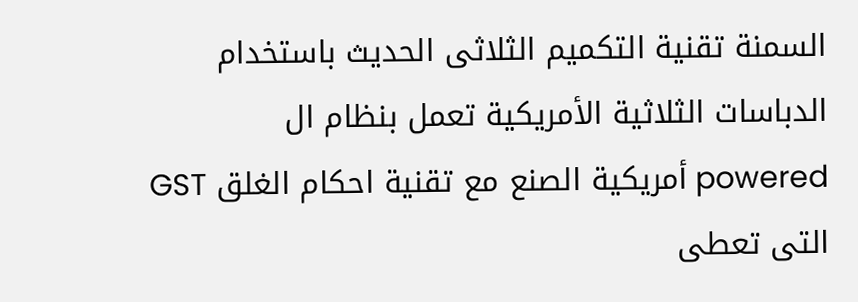السمنة تقنية التكميم الثلاثى الحديث باستخدام الدباسات الثلاثية الأمريكية تعمل بنظام ال powered أمريكية الصنع مع تقنية احكام الغلق GST التى تعطى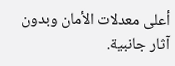أعلى معدلات الأمان وبدون آثار جانبية.